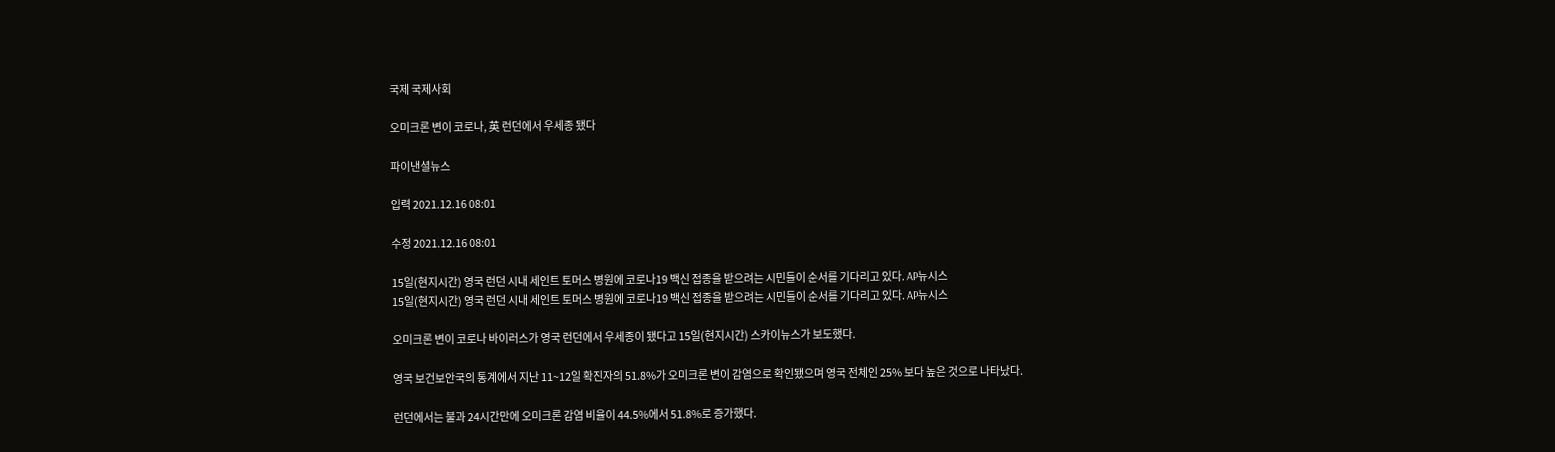국제 국제사회

오미크론 변이 코로나, 英 런던에서 우세종 됐다

파이낸셜뉴스

입력 2021.12.16 08:01

수정 2021.12.16 08:01

15일(현지시간) 영국 런던 시내 세인트 토머스 병원에 코로나19 백신 접종을 받으려는 시민들이 순서를 기다리고 있다. AP뉴시스
15일(현지시간) 영국 런던 시내 세인트 토머스 병원에 코로나19 백신 접종을 받으려는 시민들이 순서를 기다리고 있다. AP뉴시스

오미크론 변이 코로나 바이러스가 영국 런던에서 우세종이 됐다고 15일(현지시간) 스카이뉴스가 보도했다.

영국 보건보안국의 통계에서 지난 11~12일 확진자의 51.8%가 오미크론 변이 감염으로 확인됐으며 영국 전체인 25% 보다 높은 것으로 나타났다.

런던에서는 불과 24시간만에 오미크론 감염 비율이 44.5%에서 51.8%로 증가했다.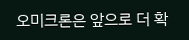오미크론은 앞으로 더 확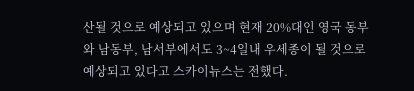산될 것으로 예상되고 있으며 현재 20%대인 영국 동부와 남동부, 남서부에서도 3~4일내 우세종이 될 것으로 예상되고 있다고 스카이뉴스는 전했다.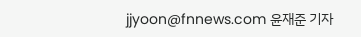jjyoon@fnnews.com 윤재준 기자